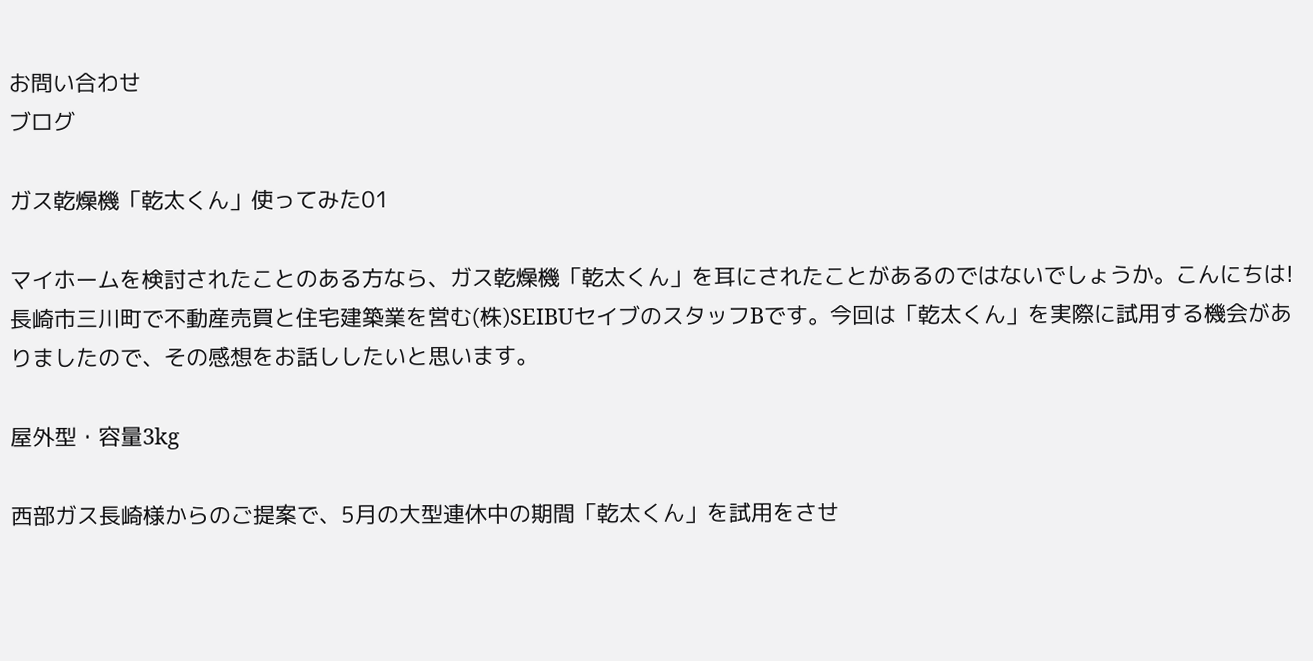お問い合わせ
ブログ

ガス乾燥機「乾太くん」使ってみた01

マイホームを検討されたことのある方なら、ガス乾燥機「乾太くん」を耳にされたことがあるのではないでしょうか。こんにちは!長崎市三川町で不動産売買と住宅建築業を営む(株)SEIBUセイブのスタッフBです。今回は「乾太くん」を実際に試用する機会がありましたので、その感想をお話ししたいと思います。

屋外型・容量3kg

西部ガス長崎様からのご提案で、5月の大型連休中の期間「乾太くん」を試用をさせ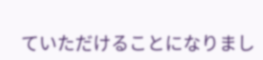ていただけることになりまし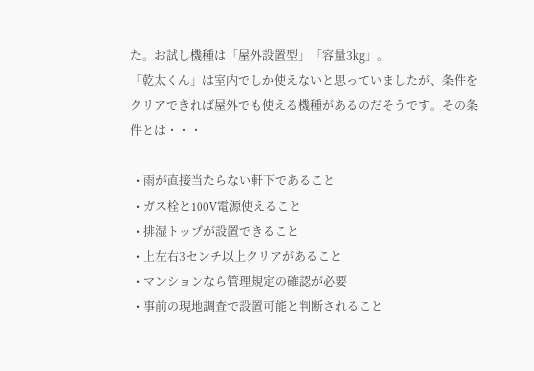た。お試し機種は「屋外設置型」「容量3㎏」。
「乾太くん」は室内でしか使えないと思っていましたが、条件をクリアできれば屋外でも使える機種があるのだそうです。その条件とは・・・

  • 雨が直接当たらない軒下であること
  • ガス栓と100V電源使えること
  • 排湿トップが設置できること
  • 上左右3センチ以上クリアがあること
  • マンションなら管理規定の確認が必要
  • 事前の現地調査で設置可能と判断されること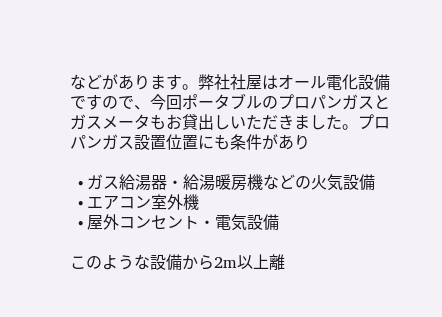などがあります。弊社社屋はオール電化設備ですので、今回ポータブルのプロパンガスとガスメータもお貸出しいただきました。プロパンガス設置位置にも条件があり

  • ガス給湯器・給湯暖房機などの火気設備
  • エアコン室外機
  • 屋外コンセント・電気設備

このような設備から2m以上離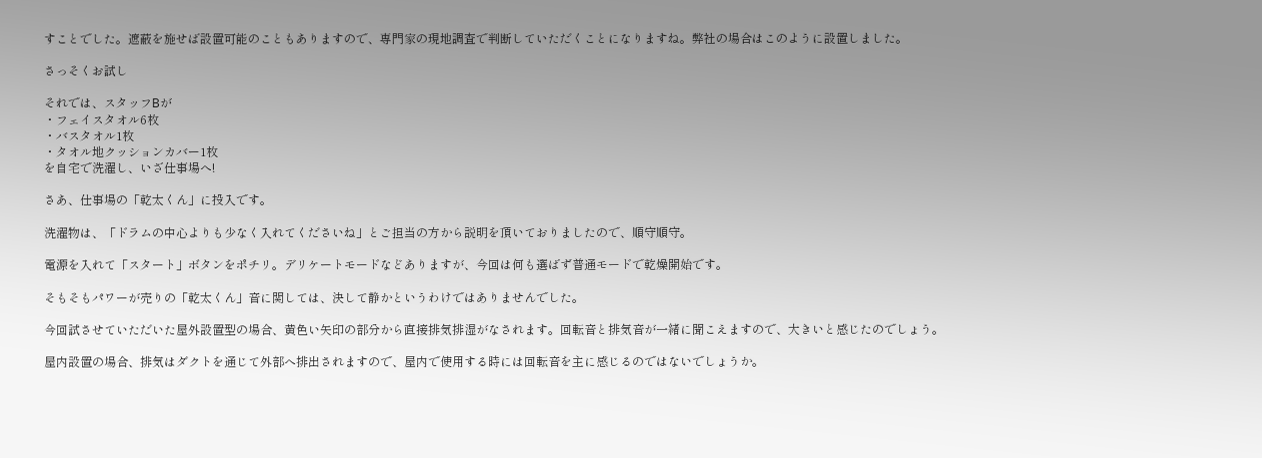すことでした。遮蔽を施せば設置可能のこともありますので、専門家の現地調査で判断していただくことになりますね。弊社の場合はこのように設置しました。

さっそくお試し

それでは、スタッフBが
・フェイスタオル6枚
・バスタオル1枚
・タオル地クッションカバー1枚
を自宅で洗濯し、いざ仕事場へ!

さあ、仕事場の「乾太くん」に投入です。

洗濯物は、「ドラムの中心よりも少なく入れてくださいね」とご担当の方から説明を頂いておりましたので、順守順守。

電源を入れて「スタート」ボタンをポチリ。デリケートモードなどありますが、今回は何も選ばず普通モードで乾燥開始です。

そもそもパワーが売りの「乾太くん」音に関しては、決して静かというわけではありませんでした。

今回試させていただいた屋外設置型の場合、黄色い矢印の部分から直接排気排湿がなされます。回転音と排気音が一緒に聞こえますので、大きいと感じたのでしょう。

屋内設置の場合、排気はダクトを通じて外部へ排出されますので、屋内で使用する時には回転音を主に感じるのではないでしょうか。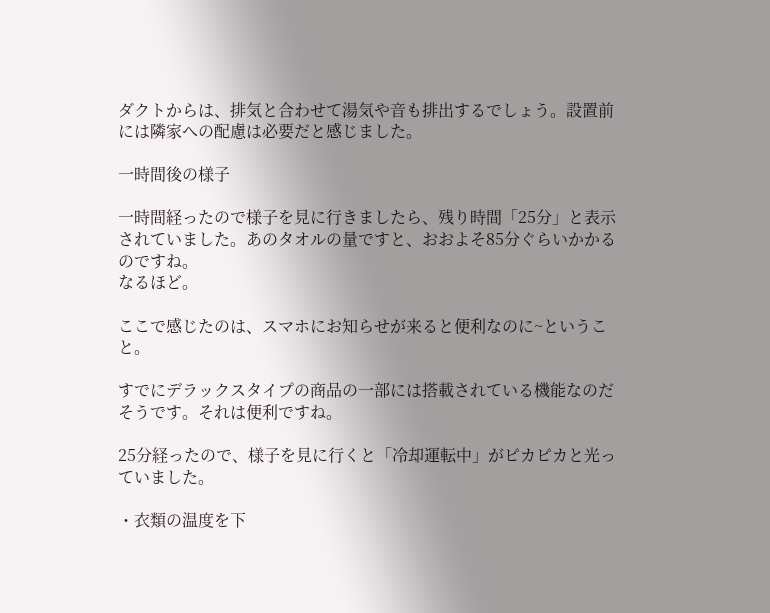ダクトからは、排気と合わせて湯気や音も排出するでしょう。設置前には隣家への配慮は必要だと感じました。

一時間後の様子

一時間経ったので様子を見に行きましたら、残り時間「25分」と表示されていました。あのタオルの量ですと、おおよそ85分ぐらいかかるのですね。
なるほど。

ここで感じたのは、スマホにお知らせが来ると便利なのに~ということ。

すでにデラックスタイプの商品の一部には搭載されている機能なのだそうです。それは便利ですね。

25分経ったので、様子を見に行くと「冷却運転中」がピカピカと光っていました。

・衣類の温度を下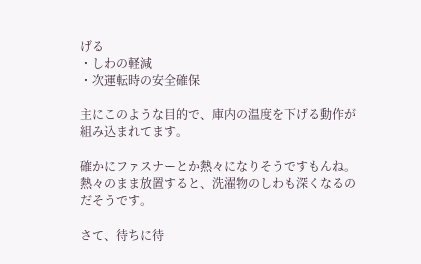げる
・しわの軽減
・次運転時の安全確保

主にこのような目的で、庫内の温度を下げる動作が組み込まれてます。

確かにファスナーとか熱々になりそうですもんね。
熱々のまま放置すると、洗濯物のしわも深くなるのだそうです。

さて、待ちに待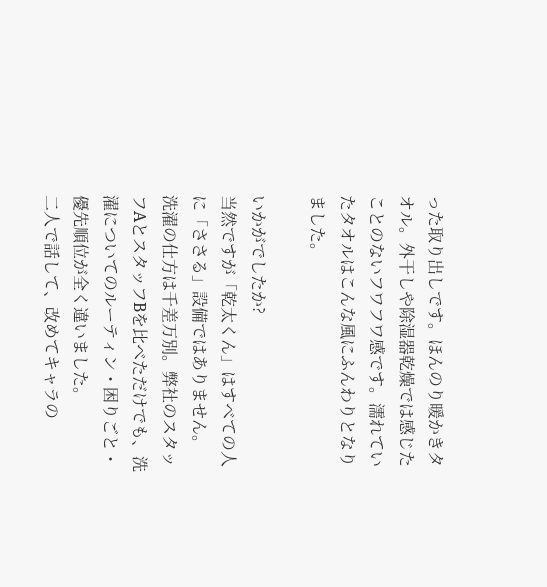った取り出しです。ほんのり暖かきタオル。外干しや除湿器乾燥では感じたことのないフワフワ感です。濡れていたタオルはこんな風にふんわりとなりました。

いかがでしたか?
当然ですが「乾太くん」はすべての人に「ささる」設備ではありません。
洗濯の仕方は千差万別。弊社のスタッフAとスタッフBを比べただけでも、洗濯についてのルーティン・困りごと・優先順位が全く違いました。
二人で話して、改めてキャラの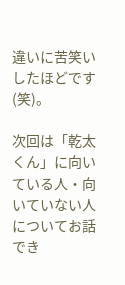違いに苦笑いしたほどです(笑)。

次回は「乾太くん」に向いている人・向いていない人についてお話でき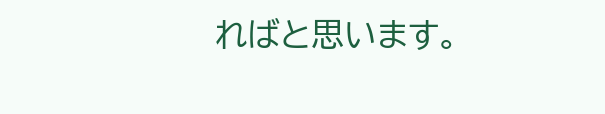ればと思います。